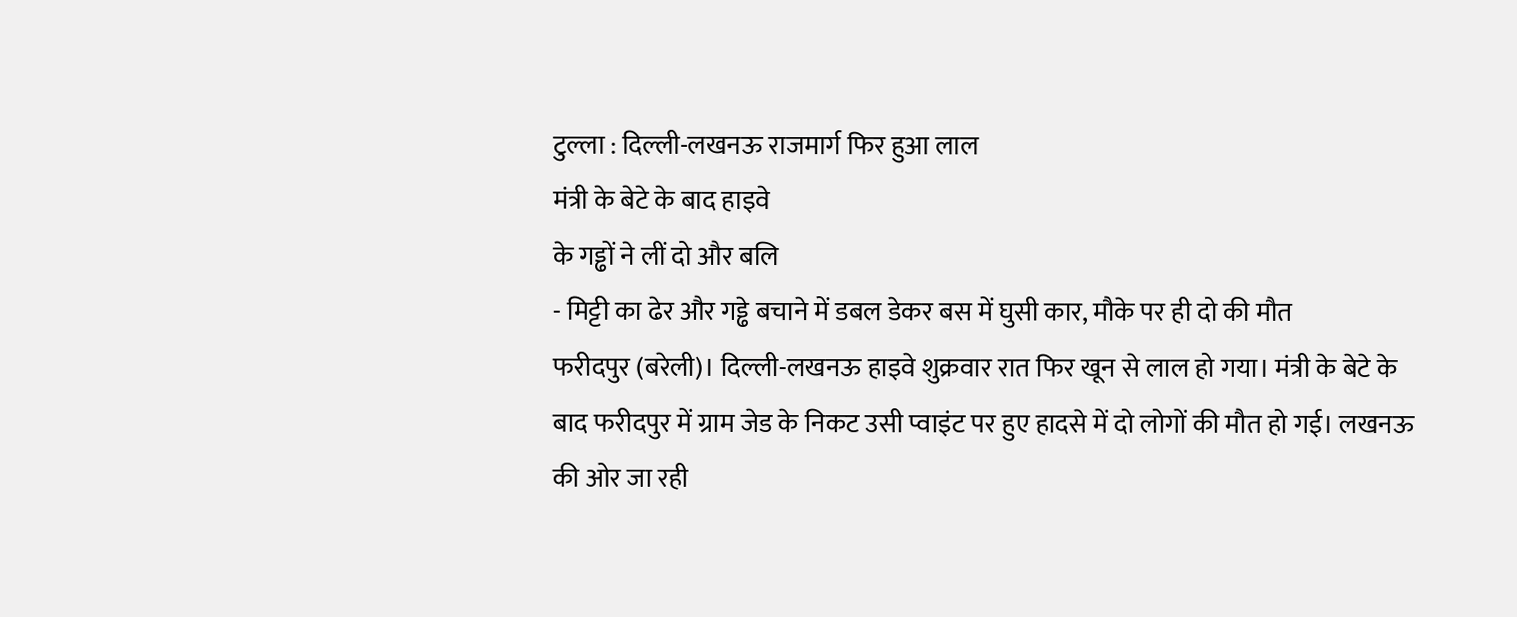टुल्ला : दिल्ली-लखनऊ राजमार्ग फिर हुआ लाल
मंत्री के बेटे के बाद हाइवे
के गड्ढों ने लीं दो और बलि
- मिट्टी का ढेर और गड्ढे बचाने में डबल डेकर बस में घुसी कार, मौके पर ही दो की मौत
फरीदपुर (बरेली)। दिल्ली-लखनऊ हाइवे शुक्रवार रात फिर खून से लाल हो गया। मंत्री के बेटे के बाद फरीदपुर में ग्राम जेड के निकट उसी प्वाइंट पर हुए हादसे में दो लोगों की मौत हो गई। लखनऊ की ओर जा रही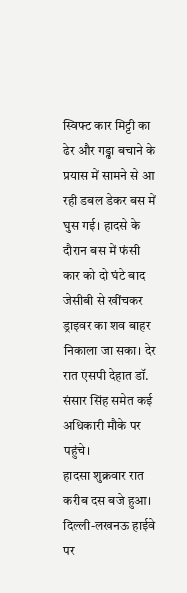स्विफ्ट कार मिट्टी का ढेर और गड्ढा बचाने के प्रयास में सामने से आ रही डबल डेकर बस में घुस गई। हादसे के दौरान बस में फंसी कार को दो घंटे बाद जेसीबी से खींचकर ड्राइवर का शव बाहर निकाला जा सका। देर रात एसपी देहात डॉ. संसार सिंह समेत कई अधिकारी मौके पर पहुंचे।
हादसा शुक्रवार रात करीब दस बजे हुआ। दिल्ली-लखनऊ हाईवे पर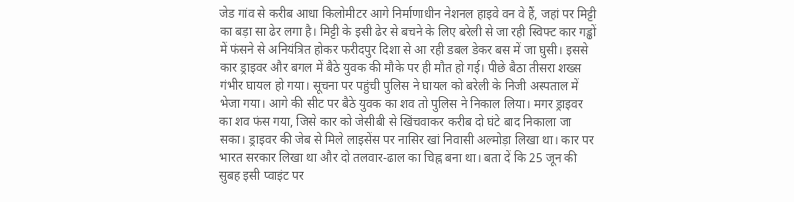जेड गांव से करीब आधा किलोमीटर आगे निर्माणाधीन नेशनल हाइवे वन वे हैं, जहां पर मिट्टी का बड़ा सा ढेर लगा है। मिट्टी के इसी ढेर से बचने के लिए बरेली से जा रही स्विफ्ट कार गड्ढों में फंसने से अनियंत्रित होकर फरीदपुर दिशा से आ रही डबल डेकर बस में जा घुसी। इससे कार ड्राइवर और बगल में बैठे युवक की मौके पर ही मौत हो गई। पीछे बैठा तीसरा शख्स गंभीर घायल हो गया। सूचना पर पहुंची पुलिस ने घायल को बरेली के निजी अस्पताल में भेजा गया। आगे की सीट पर बैठे युवक का शव तो पुलिस ने निकाल लिया। मगर ड्राइवर का शव फंस गया, जिसे कार को जेसीबी से खिंचवाकर करीब दो घंटे बाद निकाला जा सका। ड्राइवर की जेब से मिले लाइसेंस पर नासिर खां निवासी अल्मोड़ा लिखा था। कार पर भारत सरकार लिखा था और दो तलवार-ढाल का चिह्न बना था। बता दें कि 25 जून की सुबह इसी प्वाइंट पर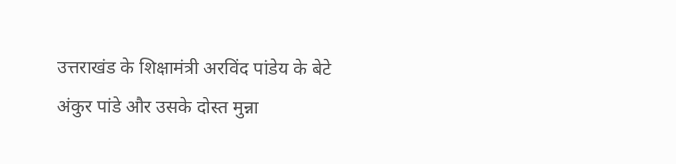उत्तराखंड के शिक्षामंत्री अरविंद पांडेय के बेटे अंकुर पांडे और उसके दोस्त मुन्ना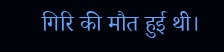गिरि की मौत हुई थी।